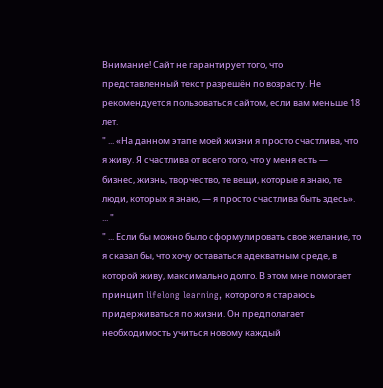Внимание! Сайт не гарантирует того, что представленный текст разрешён по возрасту. Не рекомендуется пользоваться сайтом, если вам меньше 18 лет.
" ... «На данном этапе моей жизни я просто счастлива, что я живу. Я счастлива от всего того, что у меня есть — бизнес, жизнь, творчество, те вещи, которые я знаю, те люди, которых я знаю, — я просто счастлива быть здесь». ... "
" ... Если бы можно было сформулировать свое желание, то я сказал бы, что хочу оставаться адекватным среде, в которой живу, максимально долго. В этом мне помогает принцип lifelong learning, которого я стараюсь придерживаться по жизни. Он предполагает необходимость учиться новому каждый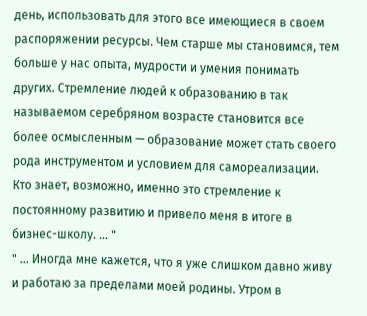день, использовать для этого все имеющиеся в своем распоряжении ресурсы. Чем старше мы становимся, тем больше у нас опыта, мудрости и умения понимать других. Стремление людей к образованию в так называемом серебряном возрасте становится все более осмысленным — образование может стать своего рода инструментом и условием для самореализации. Кто знает, возможно, именно это стремление к постоянному развитию и привело меня в итоге в бизнес-школу. ... "
" ... Иногда мне кажется, что я уже слишком давно живу и работаю за пределами моей родины. Утром в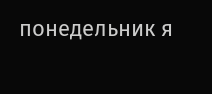понедельник я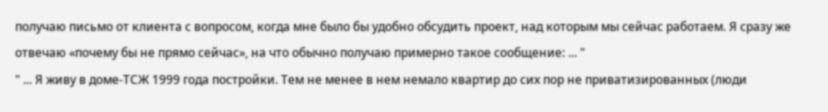получаю письмо от клиента с вопросом, когда мне было бы удобно обсудить проект, над которым мы сейчас работаем. Я сразу же отвечаю «почему бы не прямо сейчас», на что обычно получаю примерно такое сообщение: ... "
" ... Я живу в доме-ТСЖ 1999 года постройки. Тем не менее в нем немало квартир до сих пор не приватизированных (люди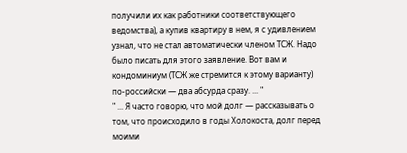получили их как работники соответствующего ведомства), а купив квартиру в нем, я с удивлением узнал, что не стал автоматически членом ТСЖ. Надо было писать для этого заявление. Вот вам и кондоминиум (ТСЖ же стремится к этому варианту) по-российски — два абсурда сразу. ... "
" ... Я часто говорю, что мой долг — рассказывать о том, что происходило в годы Холокоста, долг перед моими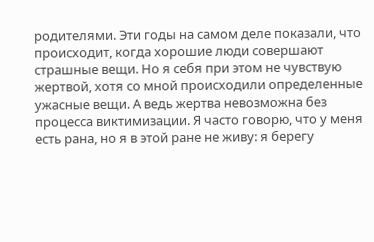родителями. Эти годы на самом деле показали, что происходит, когда хорошие люди совершают страшные вещи. Но я себя при этом не чувствую жертвой, хотя со мной происходили определенные ужасные вещи. А ведь жертва невозможна без процесса виктимизации. Я часто говорю, что у меня есть рана, но я в этой ране не живу: я берегу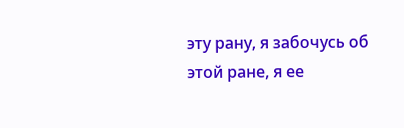эту рану, я забочусь об этой ране, я ее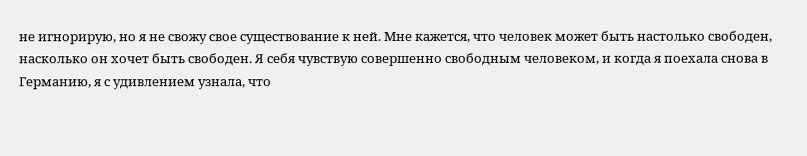не игнорирую, но я не свожу свое существование к ней. Мне кажется, что человек может быть настолько свободен, насколько он хочет быть свободен. Я себя чувствую совершенно свободным человеком, и когда я поехала снова в Германию, я с удивлением узнала, что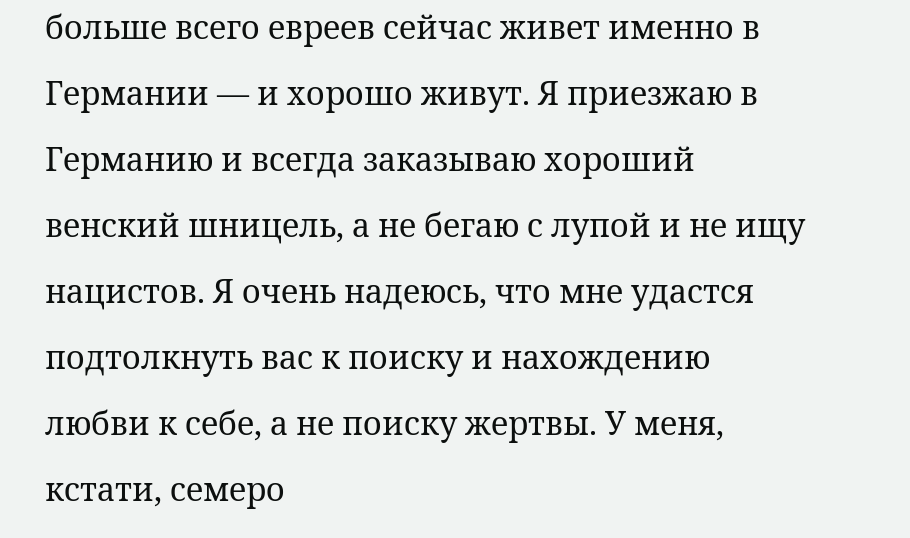больше всего евреев сейчас живет именно в Германии — и хорошо живут. Я приезжаю в Германию и всегда заказываю хороший венский шницель, а не бегаю с лупой и не ищу нацистов. Я очень надеюсь, что мне удастся подтолкнуть вас к поиску и нахождению любви к себе, а не поиску жертвы. У меня, кстати, семеро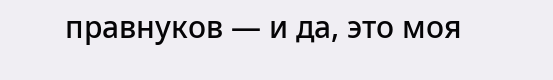правнуков — и да, это моя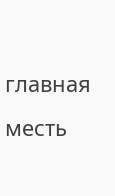главная месть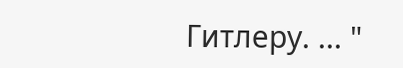Гитлеру. ... "